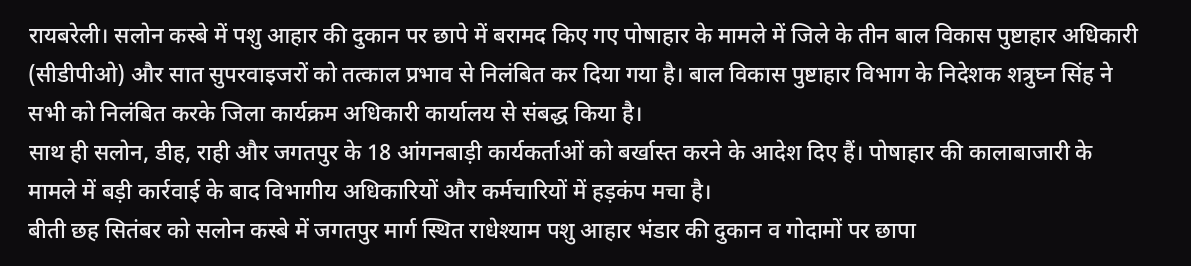रायबरेली। सलोन कस्बे में पशु आहार की दुकान पर छापे में बरामद किए गए पोषाहार के मामले में जिले के तीन बाल विकास पुष्टाहार अधिकारी (सीडीपीओ) और सात सुपरवाइजरों को तत्काल प्रभाव से निलंबित कर दिया गया है। बाल विकास पुष्टाहार विभाग के निदेशक शत्रुघ्न सिंह ने सभी को निलंबित करके जिला कार्यक्रम अधिकारी कार्यालय से संबद्ध किया है।
साथ ही सलोन, डीह, राही और जगतपुर के 18 आंगनबाड़ी कार्यकर्ताओं को बर्खास्त करने के आदेश दिए हैं। पोषाहार की कालाबाजारी के मामले में बड़ी कार्रवाई के बाद विभागीय अधिकारियों और कर्मचारियों में हड़कंप मचा है।
बीती छह सितंबर को सलोन कस्बे में जगतपुर मार्ग स्थित राधेश्याम पशु आहार भंडार की दुकान व गोदामों पर छापा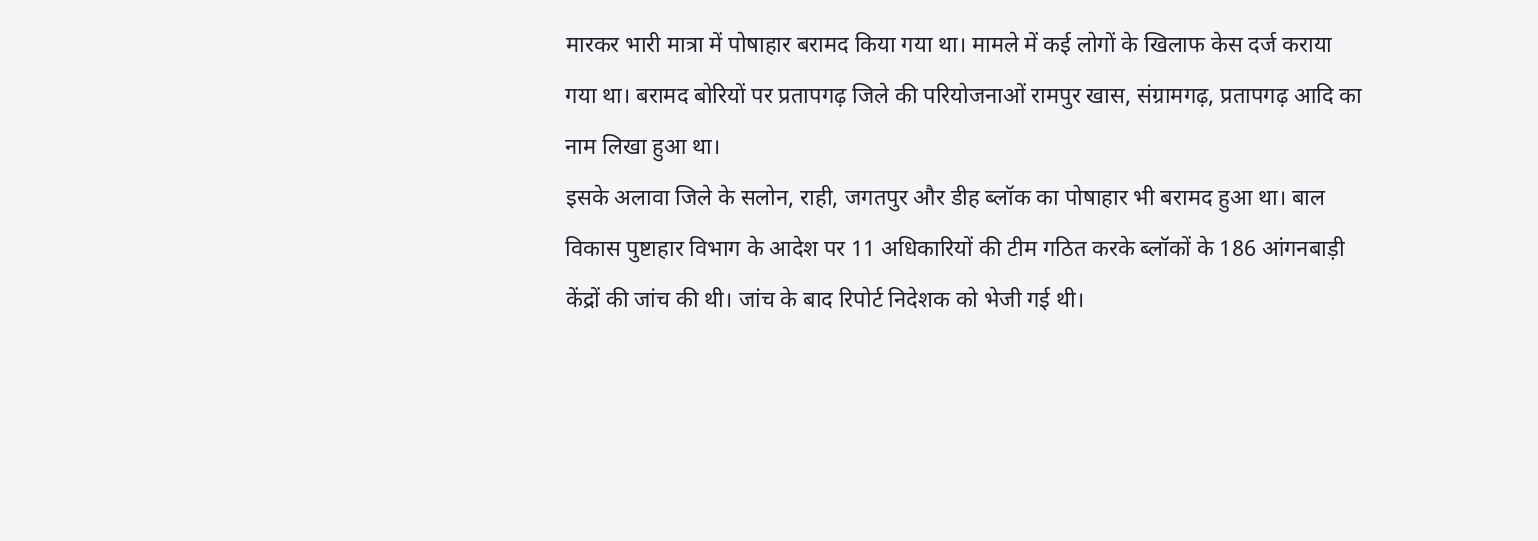मारकर भारी मात्रा में पोषाहार बरामद किया गया था। मामले में कई लोगों के खिलाफ केस दर्ज कराया गया था। बरामद बोरियों पर प्रतापगढ़ जिले की परियोजनाओं रामपुर खास, संग्रामगढ़, प्रतापगढ़ आदि का नाम लिखा हुआ था।
इसके अलावा जिले के सलोन, राही, जगतपुर और डीह ब्लॉक का पोषाहार भी बरामद हुआ था। बाल विकास पुष्टाहार विभाग के आदेश पर 11 अधिकारियों की टीम गठित करके ब्लॉकों के 186 आंगनबाड़ी केंद्रों की जांच की थी। जांच के बाद रिपोर्ट निदेशक को भेजी गई थी।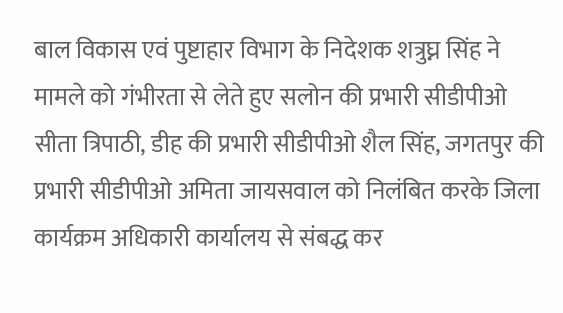बाल विकास एवं पुष्टाहार विभाग के निदेशक शत्रुघ्न सिंह ने मामले को गंभीरता से लेते हुए सलोन की प्रभारी सीडीपीओ सीता त्रिपाठी, डीह की प्रभारी सीडीपीओ शैल सिंह, जगतपुर की प्रभारी सीडीपीओ अमिता जायसवाल को निलंबित करके जिला कार्यक्रम अधिकारी कार्यालय से संबद्ध कर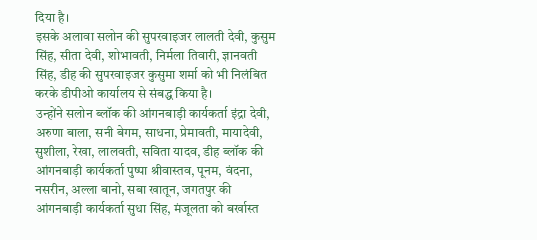दिया है।
इसके अलावा सलोन की सुपरवाइजर लालती देवी, कुसुम सिंह, सीता देवी, शोभावती, निर्मला तिवारी, ज्ञानवती सिंह, डीह की सुपरवाइजर कुसुमा शर्मा को भी निलंबित करके डीपीओ कार्यालय से संबद्ध किया है।
उन्होंने सलोन ब्लॉक की आंगनबाड़ी कार्यकर्ता इंद्रा देवी, अरुणा बाला, सनी बेगम, साधना, प्रेमावती, मायादेवी, सुशीला, रेखा, लालवती, सविता यादव, डीह ब्लॉक की आंगनबाड़ी कार्यकर्ता पुष्पा श्रीवास्तव, पूनम, वंदना, नसरीन, अल्ला बानो, सबा खातून, जगतपुर की आंगनबाड़ी कार्यकर्ता सुधा सिंह, मंजूलता को बर्खास्त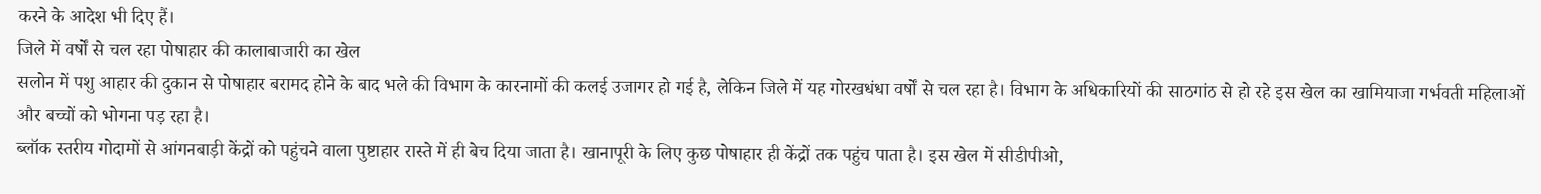करने के आदेश भी दिए हैं।
जिले में वर्षों से चल रहा पोषाहार की कालाबाजारी का खेल
सलोन में पशु आहार की दुकान से पोषाहार बरामद होने के बाद भले की विभाग के कारनामों की कलई उजागर हो गई है, लेकिन जिले में यह गोरखधंधा वर्षों से चल रहा है। विभाग के अधिकारियों की साठगांठ से हो रहे इस खेल का खामियाजा गर्भवती महिलाओं और बच्चों को भोगना पड़ रहा है।
ब्लॉक स्तरीय गोदामों से आंगनबाड़ी केंद्रों को पहुंचने वाला पुष्टाहार रास्ते में ही बेच दिया जाता है। खानापूरी के लिए कुछ पोषाहार ही केंद्रों तक पहुंच पाता है। इस खेल में सीडीपीओ,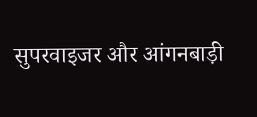सुपरवाइजर और आंगनबाड़ी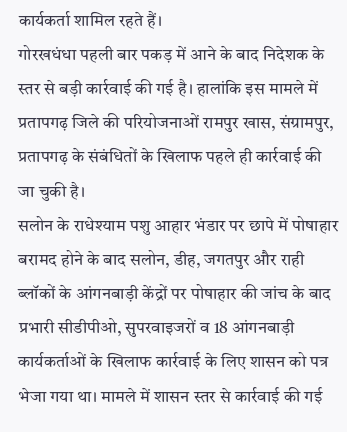कार्यकर्ता शामिल रहते हैं।
गोरखधंधा पहली बार पकड़ में आने के बाद निदेशक के स्तर से बड़ी कार्रवाई की गई है। हालांकि इस मामले में प्रतापगढ़ जिले की परियोजनाओं रामपुर खास, संग्रामपुर, प्रतापगढ़ के संबंधितों के खिलाफ पहले ही कार्रवाई की जा चुकी है।
सलोन के राधेश्याम पशु आहार भंडार पर छापे में पोषाहार बरामद होने के बाद सलोन, डीह, जगतपुर और राही ब्लॉकों के आंगनबाड़ी केंद्रों पर पोषाहार की जांच के बाद प्रभारी सीडीपीओ, सुपरवाइजरों व 18 आंगनबाड़ी कार्यकर्ताओं के खिलाफ कार्रवाई के लिए शासन को पत्र भेजा गया था। मामले में शासन स्तर से कार्रवाई की गई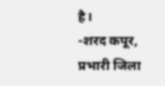है।
-शरद कपूर, प्रभारी जिला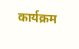कार्यक्रम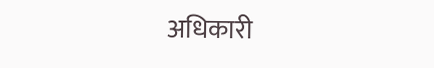अधिकारी